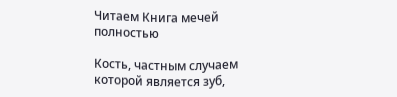Читаем Книга мечей полностью

Кость, частным случаем которой является зуб,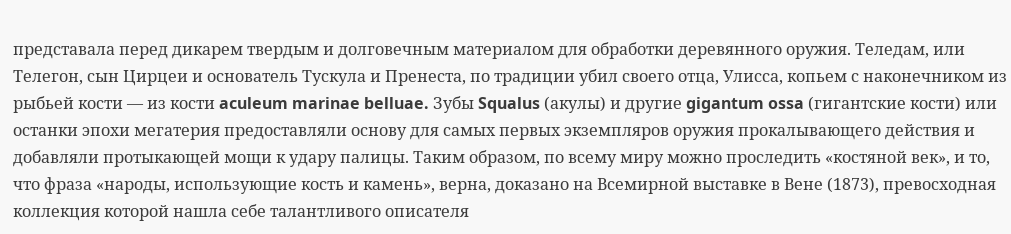представала перед дикарем твердым и долговечным материалом для обработки деревянного оружия. Теледам, или Телегон, сын Цирцеи и основатель Тускула и Пренеста, по традиции убил своего отца, Улисса, копьем с наконечником из рыбьей кости — из кости aculeum marinae belluae. Зубы Squalus (акулы) и другие gigantum ossa (гигантские кости) или останки эпохи мегатерия предоставляли основу для самых первых экземпляров оружия прокалывающего действия и добавляли протыкающей мощи к удару палицы. Таким образом, по всему миру можно проследить «костяной век», и то, что фраза «народы, использующие кость и камень», верна, доказано на Всемирной выставке в Вене (1873), превосходная коллекция которой нашла себе талантливого описателя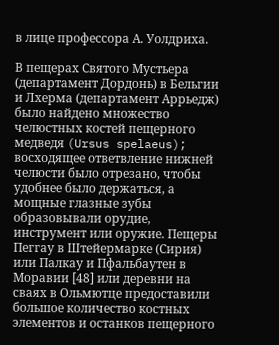в лице профессора А. Уолдриха.

В пещерах Святого Мустьера (департамент Дордонь) в Бельгии и Лхерма (департамент Аррьедж) было найдено множество челюстных костей пещерного медведя (Ursus spelaeus); восходящее ответвление нижней челюсти было отрезано, чтобы удобнее было держаться, а мощные глазные зубы образовывали орудие, инструмент или оружие. Пещеры Пеггау в Штейермарке (Сирия) или Палкау и Пфальбаутен в Моравии [48] или деревни на сваях в Ольмютце предоставили большое количество костных элементов и останков пещерного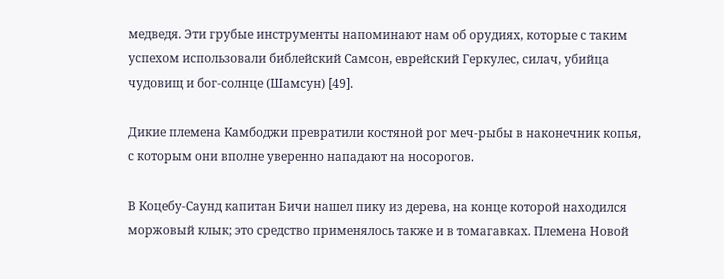медведя. Эти грубые инструменты напоминают нам об орудиях, которые с таким успехом использовали библейский Самсон, еврейский Геркулес, силач, убийца чудовищ и бог-солнце (Шамсун) [49].

Дикие племена Камбоджи превратили костяной рог меч-рыбы в наконечник копья, с которым они вполне уверенно нападают на носорогов.

В Коцебу-Саунд капитан Бичи нашел пику из дерева, на конце которой находился моржовый клык; это средство применялось также и в томагавках. Племена Новой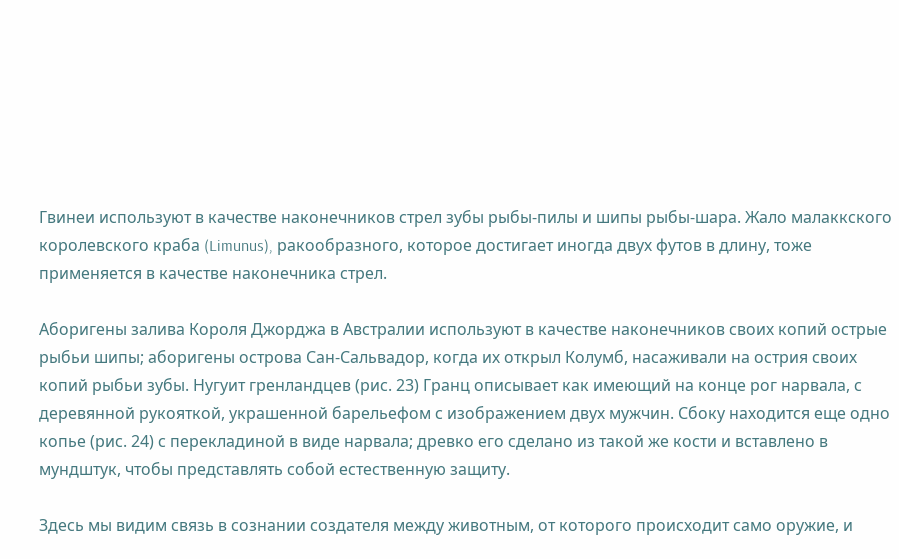Гвинеи используют в качестве наконечников стрел зубы рыбы-пилы и шипы рыбы-шара. Жало малаккского королевского краба (Limunus), ракообразного, которое достигает иногда двух футов в длину, тоже применяется в качестве наконечника стрел.

Аборигены залива Короля Джорджа в Австралии используют в качестве наконечников своих копий острые рыбьи шипы; аборигены острова Сан-Сальвадор, когда их открыл Колумб, насаживали на острия своих копий рыбьи зубы. Нугуит гренландцев (рис. 23) Гранц описывает как имеющий на конце рог нарвала, с деревянной рукояткой, украшенной барельефом с изображением двух мужчин. Сбоку находится еще одно копье (рис. 24) с перекладиной в виде нарвала; древко его сделано из такой же кости и вставлено в мундштук, чтобы представлять собой естественную защиту.

Здесь мы видим связь в сознании создателя между животным, от которого происходит само оружие, и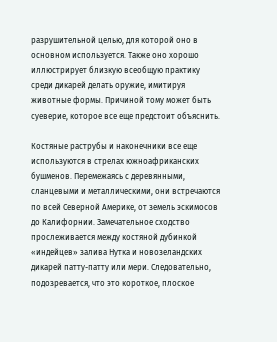разрушительной целью, для которой оно в основном используется. Также оно хорошо иллюстрирует близкую всеобщую практику среди дикарей делать оружие, имитируя животные формы. Причиной тому может быть суеверие, которое все еще предстоит объяснить.

Костяные раструбы и наконечники все еще используются в стрелах южноафриканских бушменов. Перемежаясь с деревянными, сланцевыми и металлическими, они встречаются по всей Северной Америке, от земель эскимосов до Калифорнии. Замечательное сходство прослеживается между костяной дубинкой «индейцев» залива Нутка и новозеландских дикарей патту-патту или мери. Следовательно, подозревается, что это короткое, плоское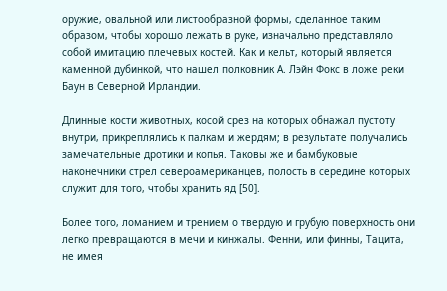оружие, овальной или листообразной формы, сделанное таким образом, чтобы хорошо лежать в руке, изначально представляло собой имитацию плечевых костей. Как и кельт, который является каменной дубинкой, что нашел полковник А. Лэйн Фокс в ложе реки Баун в Северной Ирландии.

Длинные кости животных, косой срез на которых обнажал пустоту внутри, прикреплялись к палкам и жердям; в результате получались замечательные дротики и копья. Таковы же и бамбуковые наконечники стрел североамериканцев, полость в середине которых служит для того, чтобы хранить яд [50].

Более того, ломанием и трением о твердую и грубую поверхность они легко превращаются в мечи и кинжалы. Фенни, или финны, Тацита, не имея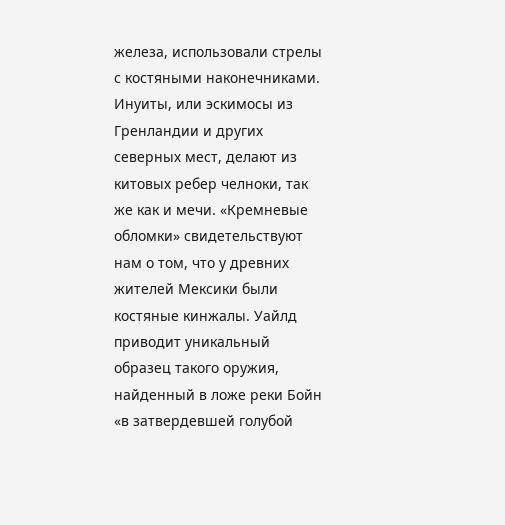железа, использовали стрелы с костяными наконечниками. Инуиты, или эскимосы из Гренландии и других северных мест, делают из китовых ребер челноки, так же как и мечи. «Кремневые обломки» свидетельствуют нам о том, что у древних жителей Мексики были костяные кинжалы. Уайлд приводит уникальный образец такого оружия, найденный в ложе реки Бойн «в затвердевшей голубой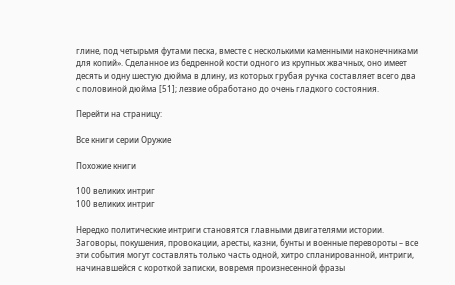глине, под четырьмя футами песка, вместе с несколькими каменными наконечниками для копий». Сделанное из бедренной кости одного из крупных жвачных, оно имеет десять и одну шестую дюйма в длину, из которых грубая ручка составляет всего два с половиной дюйма [51]; лезвие обработано до очень гладкого состояния.

Перейти на страницу:

Все книги серии Оружие

Похожие книги

100 великих интриг
100 великих интриг

Нередко политические интриги становятся главными двигателями истории. Заговоры, покушения, провокации, аресты, казни, бунты и военные перевороты – все эти события могут составлять только часть одной, хитро спланированной, интриги, начинавшейся с короткой записки, вовремя произнесенной фразы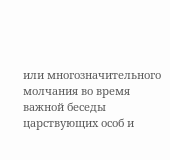или многозначительного молчания во время важной беседы царствующих особ и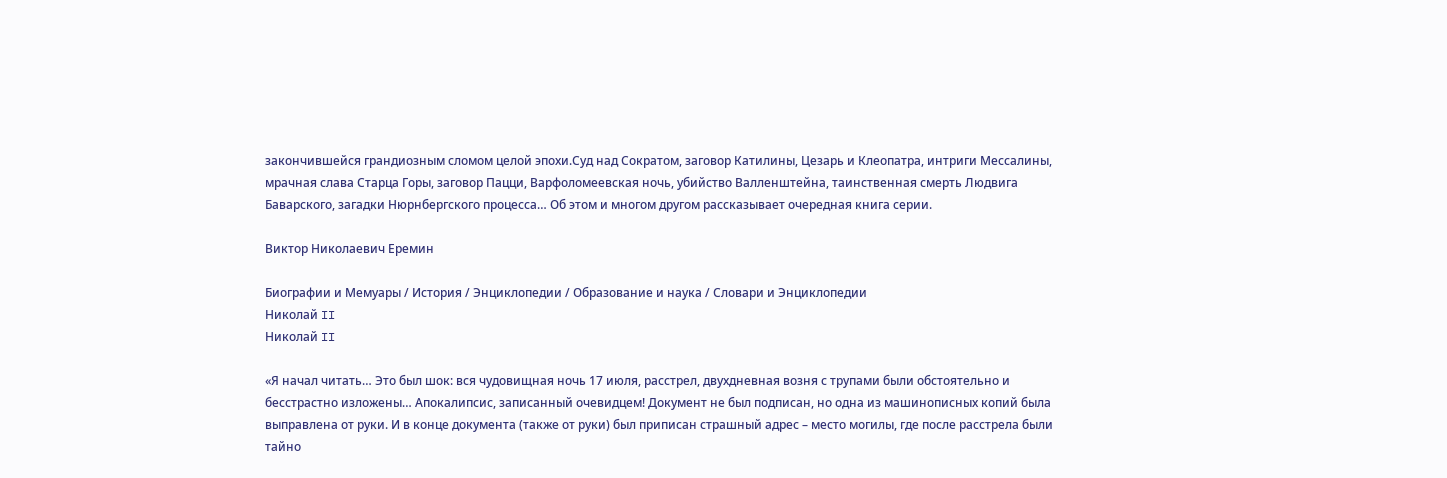закончившейся грандиозным сломом целой эпохи.Суд над Сократом, заговор Катилины, Цезарь и Клеопатра, интриги Мессалины, мрачная слава Старца Горы, заговор Пацци, Варфоломеевская ночь, убийство Валленштейна, таинственная смерть Людвига Баварского, загадки Нюрнбергского процесса… Об этом и многом другом рассказывает очередная книга серии.

Виктор Николаевич Еремин

Биографии и Мемуары / История / Энциклопедии / Образование и наука / Словари и Энциклопедии
Николай II
Николай II

«Я начал читать… Это был шок: вся чудовищная ночь 17 июля, расстрел, двухдневная возня с трупами были обстоятельно и бесстрастно изложены… Апокалипсис, записанный очевидцем! Документ не был подписан, но одна из машинописных копий была выправлена от руки. И в конце документа (также от руки) был приписан страшный адрес – место могилы, где после расстрела были тайно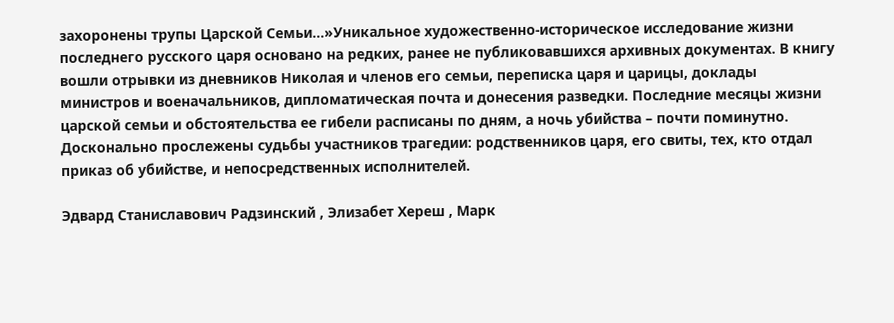захоронены трупы Царской Семьи…»Уникальное художественно-историческое исследование жизни последнего русского царя основано на редких, ранее не публиковавшихся архивных документах. В книгу вошли отрывки из дневников Николая и членов его семьи, переписка царя и царицы, доклады министров и военачальников, дипломатическая почта и донесения разведки. Последние месяцы жизни царской семьи и обстоятельства ее гибели расписаны по дням, а ночь убийства – почти поминутно. Досконально прослежены судьбы участников трагедии: родственников царя, его свиты, тех, кто отдал приказ об убийстве, и непосредственных исполнителей.

Эдвард Станиславович Радзинский , Элизабет Хереш , Марк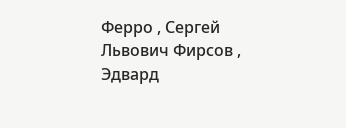Ферро , Сергей Львович Фирсов , Эдвард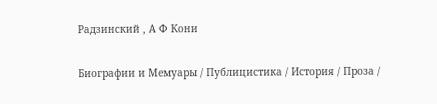Радзинский , А Ф Кони

Биографии и Мемуары / Публицистика / История / Проза /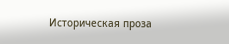Историческая проза